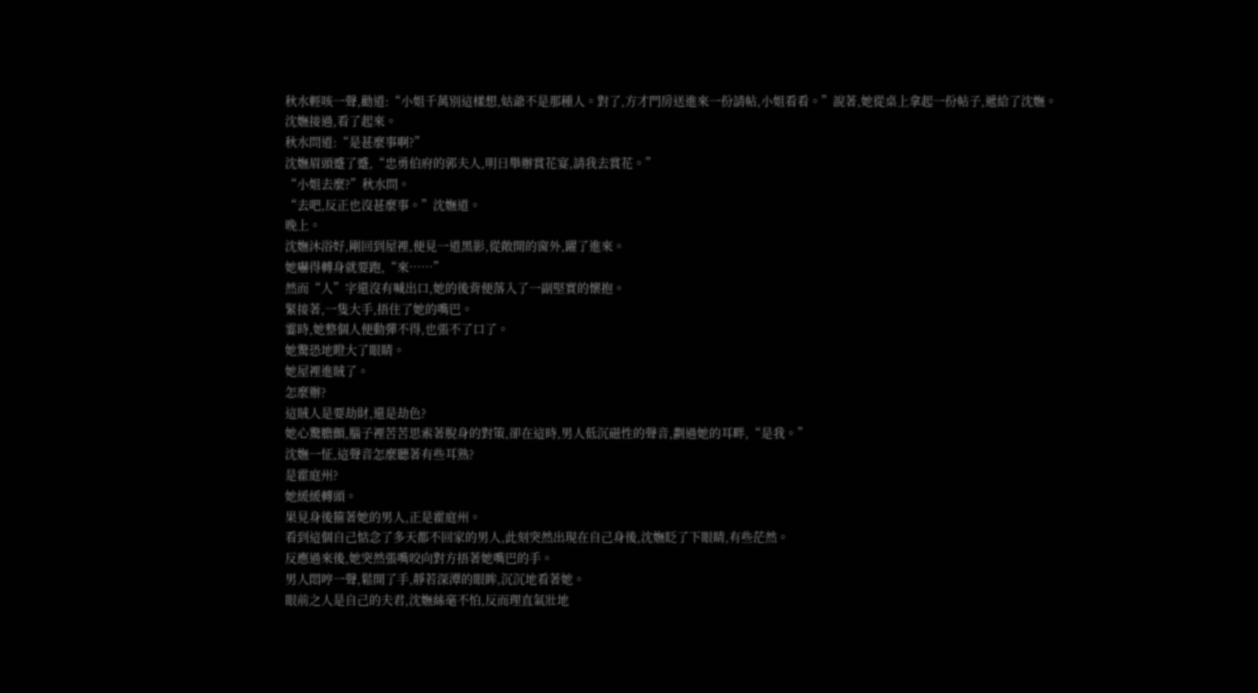秋水輕咳一聲,勸道:“小姐千萬別這樣想,姑爺不是那種人。對了,方才門房送進來一份請帖,小姐看看。”說著,她從桌上拿起一份帖子,遞給了沈嫵。
沈嫵接過,看了起來。
秋水問道:“是甚麼事啊?”
沈嫵眉頭蹙了蹙,“忠勇伯府的郭夫人,明日舉辦賞花宴,請我去賞花。”
“小姐去麼?”秋水問。
“去吧,反正也沒甚麼事。”沈嫵道。
晚上。
沈嫵沐浴好,剛回到屋裡,便見一道黑影,從敞開的窗外,躍了進來。
她嚇得轉身就要跑,“來……”
然而“人”字還沒有喊出口,她的後背便落入了一副堅實的懷抱。
緊接著,一隻大手,捂住了她的嘴巴。
霎時,她整個人便動彈不得,也張不了口了。
她驚恐地瞪大了眼睛。
她屋裡進賊了。
怎麼辦?
這賊人是要劫財,還是劫色?
她心驚膽顫,腦子裡苦苦思索著脫身的對策,卻在這時,男人低沉磁性的聲音,劃過她的耳畔,“是我。”
沈嫵一怔,這聲音怎麼聽著有些耳熟?
是霍庭州?
她緩緩轉頭。
果見身後箍著她的男人,正是霍庭州。
看到這個自己惦念了多天都不回家的男人,此刻突然出現在自己身後,沈嫵眨了下眼睛,有些茫然。
反應過來後,她突然張嘴咬向對方捂著她嘴巴的手。
男人悶哼一聲,鬆開了手,靜若深潭的眼眸,沉沉地看著她。
眼前之人是自己的夫君,沈嫵絲毫不怕,反而理直氣壯地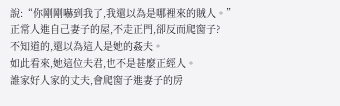說:“你剛剛嚇到我了,我還以為是哪裡來的賊人。”
正常人進自己妻子的屋,不走正門,卻反而爬窗子?
不知道的,還以為這人是她的姦夫。
如此看來,她這位夫君,也不是甚麼正經人。
誰家好人家的丈夫,會爬窗子進妻子的房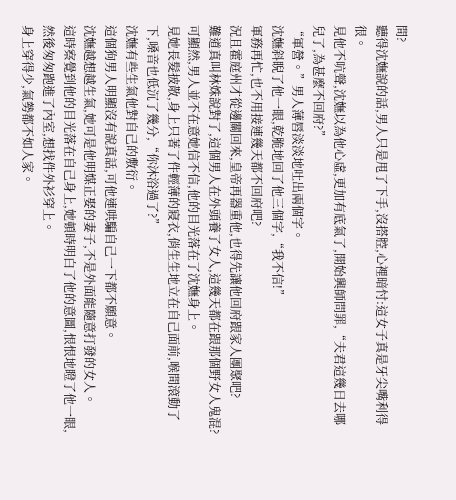間?
聽得沈嫵說的話,男人只是甩了下手,沒搭腔,心裡暗忖:這女子真是牙尖嘴利得很。
見他不吭聲,沈嫵以為他心虛,更加有底氣了,開始興師問罪,“夫君這幾日去哪兒了,為甚麼不回府?”
“軍營。”男人薄唇淡淡地吐出兩個字。
沈嫵斜睨了他一眼,乾脆地回了他三個字,“我不信!”
軍務再忙,也不用接連幾天都不回府吧?
況且霍庭州才從邊關回來,皇帝再器重他,也得先讓他回府跟家人團聚吧?
難道真叫林姝說對了,這個男人在外頭養了女人,這幾天都在跟那個野女人鬼混?
可顯然,男人並不在意她信不信,他的目光落在了沈嫵身上。
見她長髮披散,身上只著了件輕薄的寢衣,俏生生地立在自己面前,喉間滾動了下,嗓音也低沉了幾分,“你沐浴過了?”
沈嫵有些生氣他對自己的敷衍。
這個狗男人明顯沒有說真話,可他連哄騙自己一下都不願意。
沈嫵越想越生氣,她可是他明媒正娶的妻子,不是外面能隨意打發的女人。
這時察覺到他的目光落在自己身上,她頓時明白了他的意圖,恨恨地瞪了他一眼,然後匆匆跑進了內室,想找件外衫穿上。
身上穿得少,氣勢都不如人家。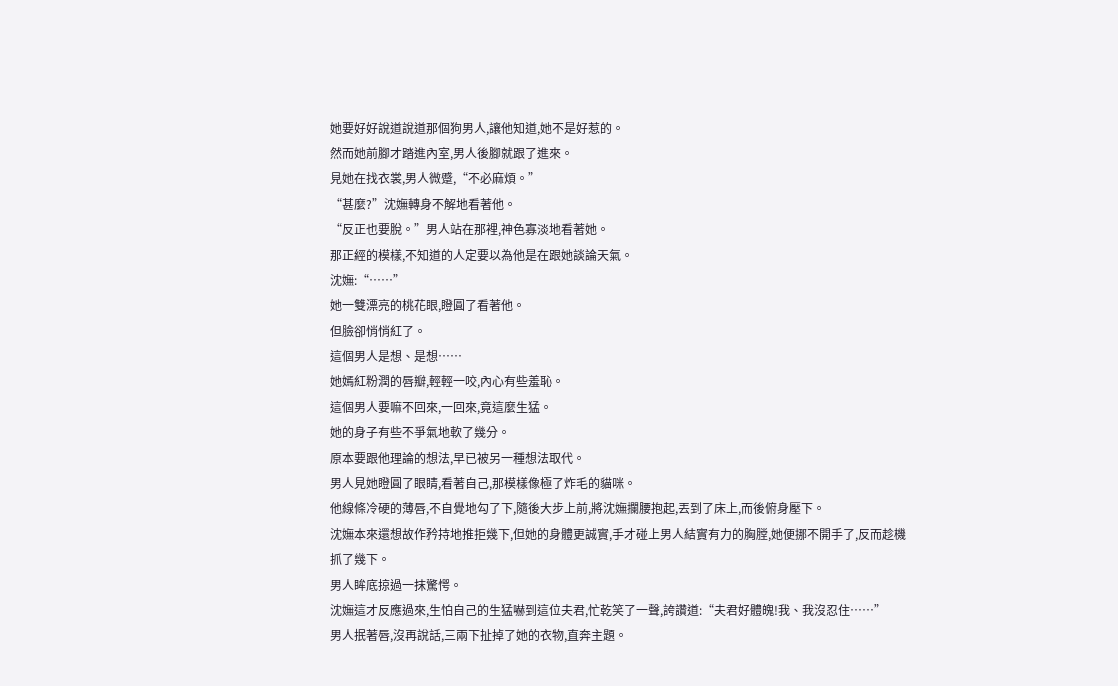她要好好說道說道那個狗男人,讓他知道,她不是好惹的。
然而她前腳才踏進內室,男人後腳就跟了進來。
見她在找衣裳,男人微蹙,“不必麻煩。”
“甚麼?”沈嫵轉身不解地看著他。
“反正也要脫。”男人站在那裡,神色寡淡地看著她。
那正經的模樣,不知道的人定要以為他是在跟她談論天氣。
沈嫵:“……”
她一雙漂亮的桃花眼,瞪圓了看著他。
但臉卻悄悄紅了。
這個男人是想、是想……
她嫣紅粉潤的唇瓣,輕輕一咬,內心有些羞恥。
這個男人要嘛不回來,一回來,竟這麼生猛。
她的身子有些不爭氣地軟了幾分。
原本要跟他理論的想法,早已被另一種想法取代。
男人見她瞪圓了眼睛,看著自己,那模樣像極了炸毛的貓咪。
他線條冷硬的薄唇,不自覺地勾了下,隨後大步上前,將沈嫵攔腰抱起,丟到了床上,而後俯身壓下。
沈嫵本來還想故作矜持地推拒幾下,但她的身體更誠實,手才碰上男人結實有力的胸膛,她便挪不開手了,反而趁機抓了幾下。
男人眸底掠過一抹驚愕。
沈嫵這才反應過來,生怕自己的生猛嚇到這位夫君,忙乾笑了一聲,誇讚道:“夫君好體魄!我、我沒忍住……”
男人抿著唇,沒再說話,三兩下扯掉了她的衣物,直奔主題。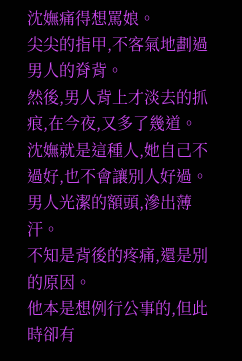沈嫵痛得想罵娘。
尖尖的指甲,不客氣地劃過男人的脊背。
然後,男人背上才淡去的抓痕,在今夜,又多了幾道。
沈嫵就是這種人,她自己不過好,也不會讓別人好過。
男人光潔的額頭,滲出薄汗。
不知是背後的疼痛,還是別的原因。
他本是想例行公事的,但此時卻有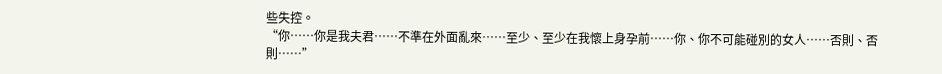些失控。
“你……你是我夫君……不準在外面亂來……至少、至少在我懷上身孕前……你、你不可能碰別的女人……否則、否則……”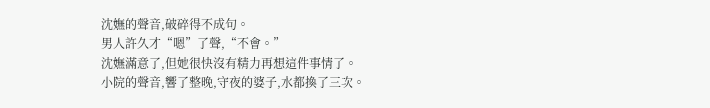沈嫵的聲音,破碎得不成句。
男人許久才“嗯”了聲,“不會。”
沈嫵滿意了,但她很快沒有精力再想這件事情了。
小院的聲音,響了整晚,守夜的婆子,水都換了三次。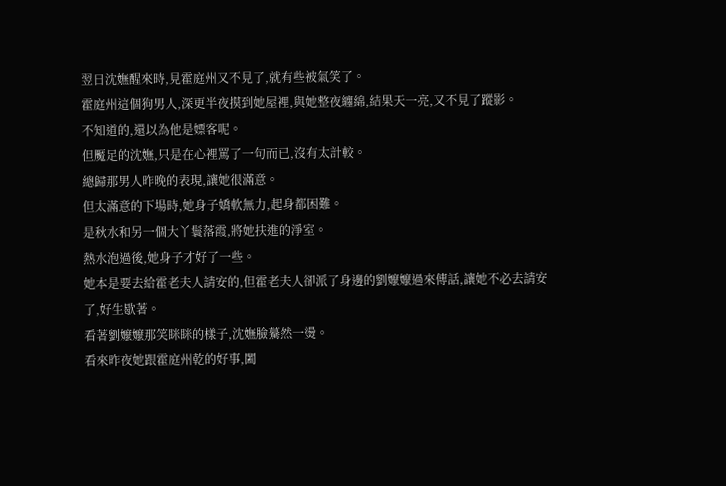翌日沈嫵醒來時,見霍庭州又不見了,就有些被氣笑了。
霍庭州這個狗男人,深更半夜摸到她屋裡,與她整夜纏綿,結果天一亮,又不見了蹤影。
不知道的,還以為他是嫖客呢。
但魘足的沈嫵,只是在心裡罵了一句而已,沒有太計較。
總歸那男人昨晚的表現,讓她很滿意。
但太滿意的下場時,她身子嬌軟無力,起身都困難。
是秋水和另一個大丫鬟落霞,將她扶進的淨室。
熱水泡過後,她身子才好了一些。
她本是要去給霍老夫人請安的,但霍老夫人卻派了身邊的劉嬤嬤過來傳話,讓她不必去請安了,好生歇著。
看著劉嬤嬤那笑眯眯的樣子,沈嫵臉驀然一燙。
看來昨夜她跟霍庭州乾的好事,闔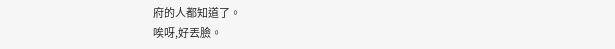府的人都知道了。
唉呀,好丟臉。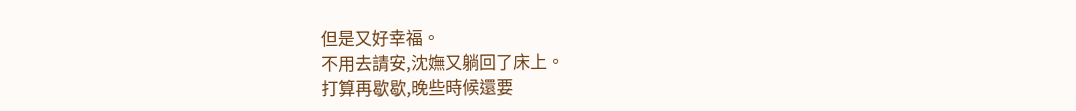但是又好幸福。
不用去請安,沈嫵又躺回了床上。
打算再歇歇,晚些時候還要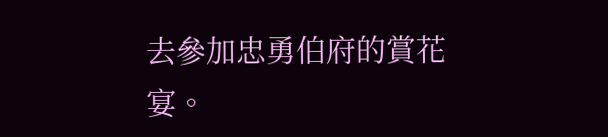去參加忠勇伯府的賞花宴。